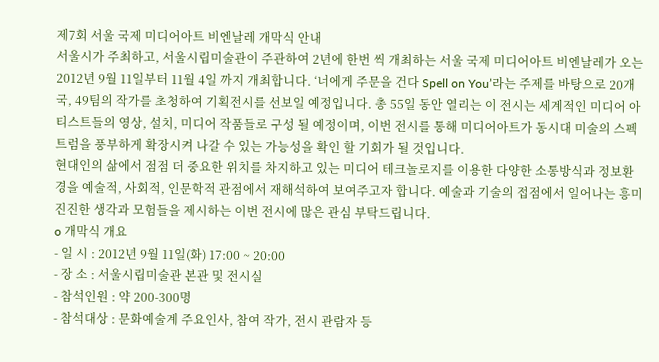제7회 서울 국제 미디어아트 비엔날레 개막식 안내
서울시가 주최하고, 서울시립미술관이 주관하여 2년에 한번 씩 개최하는 서울 국제 미디어아트 비엔날레가 오는 2012년 9월 11일부터 11월 4일 까지 개최합니다. ‘너에게 주문을 건다 Spell on You’라는 주제를 바탕으로 20개국, 49팀의 작가를 초청하여 기획전시를 선보일 예정입니다. 총 55일 동안 열리는 이 전시는 세계적인 미디어 아티스트들의 영상, 설치, 미디어 작품들로 구성 될 예정이며, 이번 전시를 통해 미디어아트가 동시대 미술의 스펙트럼을 풍부하게 확장시켜 나갈 수 있는 가능성을 확인 할 기회가 될 것입니다.
현대인의 삶에서 점점 더 중요한 위치를 차지하고 있는 미디어 테크놀로지를 이용한 다양한 소통방식과 정보환경을 예술적, 사회적, 인문학적 관점에서 재해석하여 보여주고자 합니다. 예술과 기술의 접점에서 일어나는 흥미진진한 생각과 모험들을 제시하는 이번 전시에 많은 관심 부탁드립니다.
o 개막식 개요
- 일 시 : 2012년 9월 11일(화) 17:00 ~ 20:00
- 장 소 : 서울시립미술관 본관 및 전시실
- 참석인원 : 약 200-300명
- 참석대상 : 문화예술계 주요인사, 참여 작가, 전시 관람자 등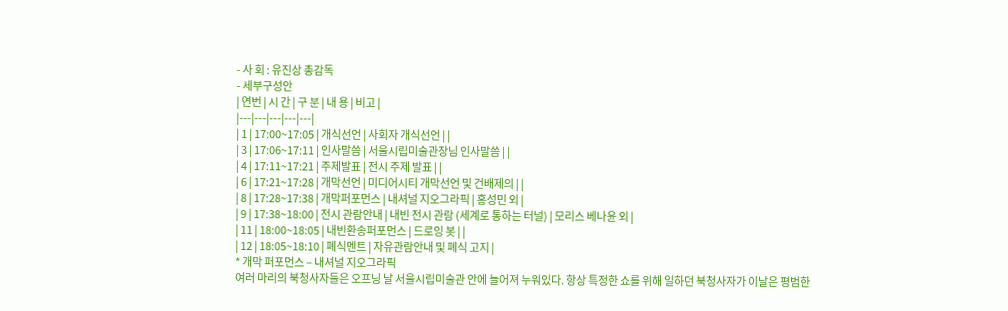- 사 회 : 유진상 총감독
- 세부구성안
| 연번 | 시 간 | 구 분 | 내 용 | 비고 |
|---|---|---|---|---|
| 1 | 17:00~17:05 | 개식선언 | 사회자 개식선언 | |
| 3 | 17:06~17:11 | 인사말씀 | 서울시립미술관장님 인사말씀 | |
| 4 | 17:11~17:21 | 주제발표 | 전시 주제 발표 | |
| 6 | 17:21~17:28 | 개막선언 | 미디어시티 개막선언 및 건배제의 | |
| 8 | 17:28~17:38 | 개막퍼포먼스 | 내셔널 지오그라픽 | 홍성민 외 |
| 9 | 17:38~18:00 | 전시 관람안내 | 내빈 전시 관람 (세계로 통하는 터널) | 모리스 베나윤 외 |
| 11 | 18:00~18:05 | 내빈환송퍼포먼스 | 드로잉 봇 | |
| 12 | 18:05~18:10 | 폐식멘트 | 자유관람안내 및 폐식 고지 |
* 개막 퍼포먼스 – 내셔널 지오그라픽
여러 마리의 북청사자들은 오프닝 날 서울시립미술관 안에 늘어져 누워있다. 항상 특정한 쇼를 위해 일하던 북청사자가 이날은 평범한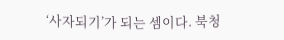‘사자되기’가 되는 셈이다. 북청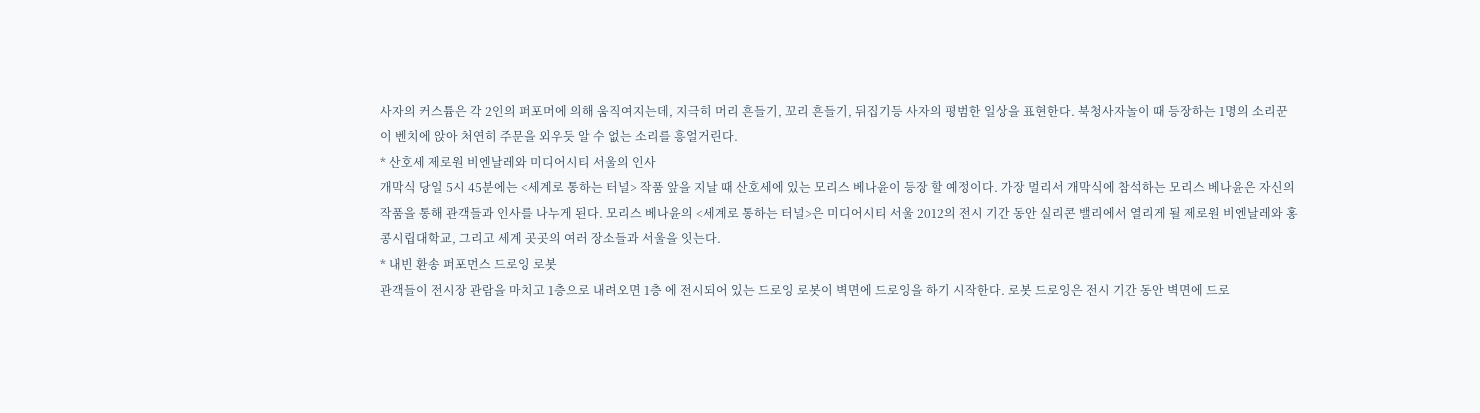사자의 커스튬은 각 2인의 퍼포머에 의해 움직여지는데, 지극히 머리 흔들기, 꼬리 흔들기, 뒤집기등 사자의 평범한 일상을 표현한다. 북청사자놀이 때 등장하는 1명의 소리꾼이 벤치에 앉아 처연히 주문을 외우듯 알 수 없는 소리를 흥얼거린다.
* 산호세 제로원 비엔날레와 미디어시티 서울의 인사
개막식 당일 5시 45분에는 <세계로 통하는 터널> 작품 앞을 지날 때 산호세에 있는 모리스 베나윤이 등장 할 예정이다. 가장 멀리서 개막식에 참석하는 모리스 베나윤은 자신의 작품을 통해 관객들과 인사를 나누게 된다. 모리스 베나윤의 <세계로 통하는 터널>은 미디어시티 서울 2012의 전시 기간 동안 실리콘 밸리에서 열리게 될 제로원 비엔날레와 홍콩시립대학교, 그리고 세계 곳곳의 여러 장소들과 서울을 잇는다.
* 내빈 환송 퍼포먼스 드로잉 로봇
관객들이 전시장 관람을 마치고 1층으로 내려오면 1층 에 전시되어 있는 드로잉 로봇이 벽면에 드로잉을 하기 시작한다. 로봇 드로잉은 전시 기간 동안 벽면에 드로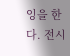잉을 한다. 전시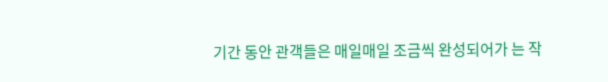기간 동안 관객들은 매일매일 조금씩 완성되어가 는 작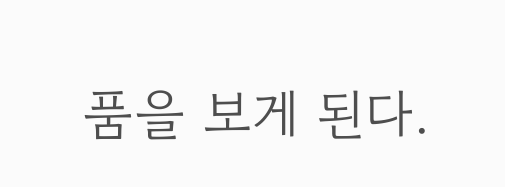품을 보게 된다.